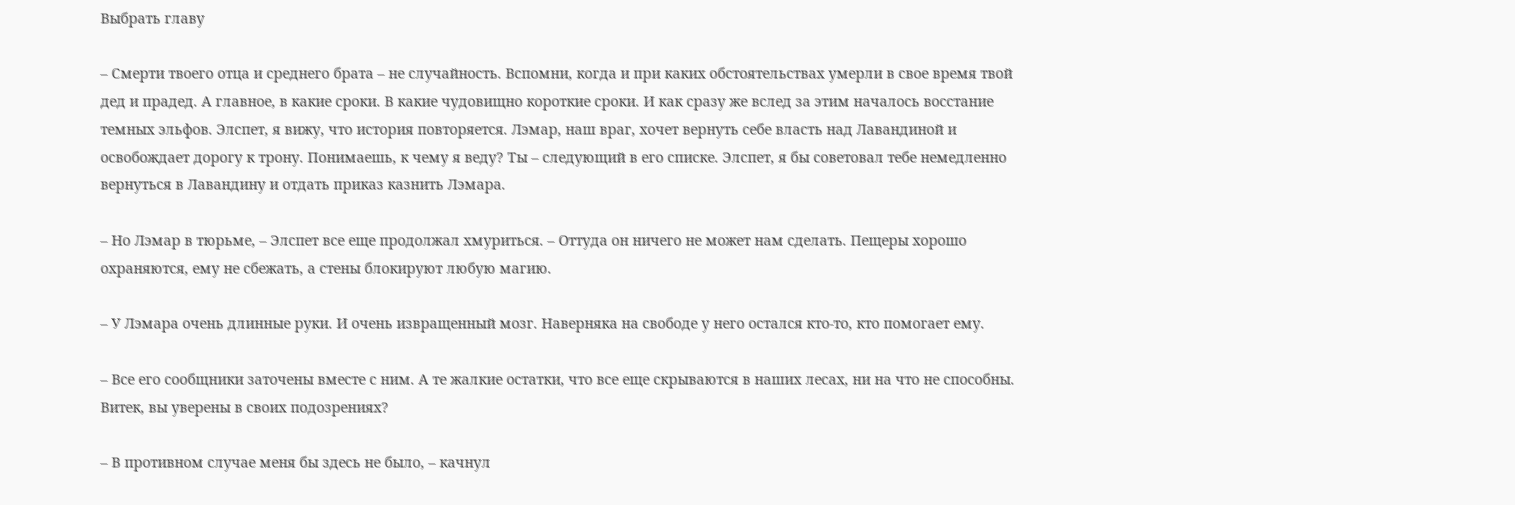Выбрать главу

– Смерти твоего отца и среднего брата – не случайность. Вспомни, когда и при каких обстоятельствах умерли в свое время твой дед и прадед. А главное, в какие сроки. В какие чудовищно короткие сроки. И как сразу же вслед за этим началось восстание темных эльфов. Элспет, я вижу, что история повторяется. Лэмар, наш враг, хочет вернуть себе власть над Лавандиной и освобождает дорогу к трону. Понимаешь, к чему я веду? Ты – следующий в его списке. Элспет, я бы советовал тебе немедленно вернуться в Лавандину и отдать приказ казнить Лэмара.

– Но Лэмар в тюрьме, – Элспет все еще продолжал хмуриться. – Оттуда он ничего не может нам сделать. Пещеры хорошо охраняются, ему не сбежать, а стены блокируют любую магию.

– У Лэмара очень длинные руки. И очень извращенный мозг. Наверняка на свободе у него остался кто-то, кто помогает ему.

– Все его сообщники заточены вместе с ним. А те жалкие остатки, что все еще скрываются в наших лесах, ни на что не способны. Витек, вы уверены в своих подозрениях?

– В противном случае меня бы здесь не было, – качнул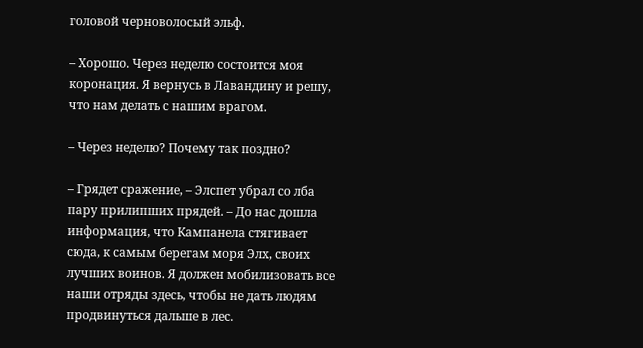головой черноволосый эльф.

– Хорошо. Через неделю состоится моя коронация. Я вернусь в Лавандину и решу, что нам делать с нашим врагом.

– Через неделю? Почему так поздно?

– Грядет сражение, – Элспет убрал со лба пару прилипших прядей. – До нас дошла информация, что Кампанела стягивает сюда, к самым берегам моря Элх, своих лучших воинов. Я должен мобилизовать все наши отряды здесь, чтобы не дать людям продвинуться дальше в лес.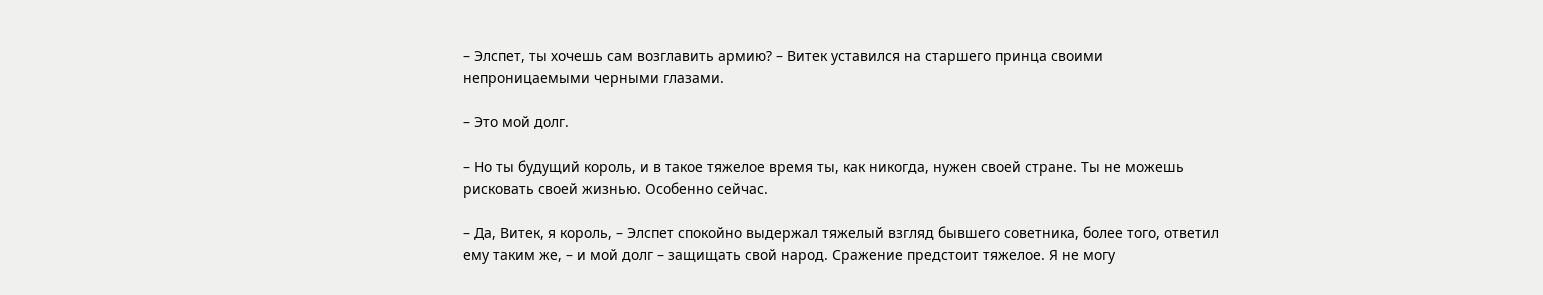– Элспет, ты хочешь сам возглавить армию? – Витек уставился на старшего принца своими непроницаемыми черными глазами.

– Это мой долг.

– Но ты будущий король, и в такое тяжелое время ты, как никогда, нужен своей стране. Ты не можешь рисковать своей жизнью. Особенно сейчас.

– Да, Витек, я король, – Элспет спокойно выдержал тяжелый взгляд бывшего советника, более того, ответил ему таким же, – и мой долг – защищать свой народ. Сражение предстоит тяжелое. Я не могу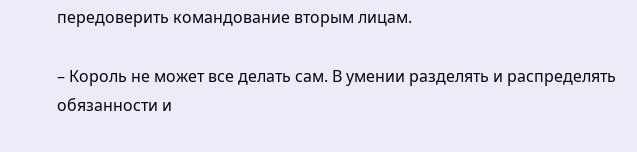передоверить командование вторым лицам.

– Король не может все делать сам. В умении разделять и распределять обязанности и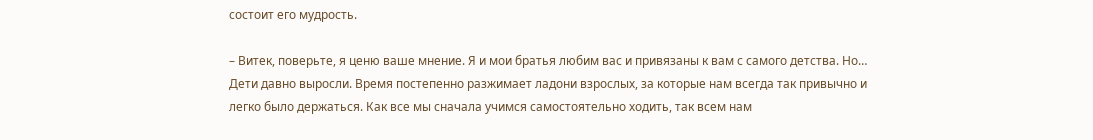состоит его мудрость.

– Витек, поверьте, я ценю ваше мнение. Я и мои братья любим вас и привязаны к вам с самого детства. Но… Дети давно выросли. Время постепенно разжимает ладони взрослых, за которые нам всегда так привычно и легко было держаться. Как все мы сначала учимся самостоятельно ходить, так всем нам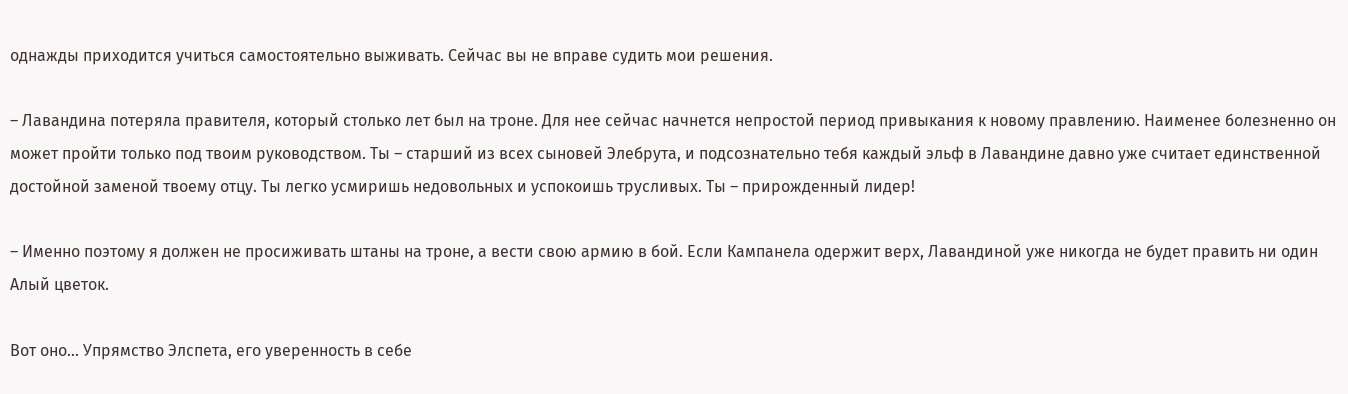однажды приходится учиться самостоятельно выживать. Сейчас вы не вправе судить мои решения.

– Лавандина потеряла правителя, который столько лет был на троне. Для нее сейчас начнется непростой период привыкания к новому правлению. Наименее болезненно он может пройти только под твоим руководством. Ты – старший из всех сыновей Элебрута, и подсознательно тебя каждый эльф в Лавандине давно уже считает единственной достойной заменой твоему отцу. Ты легко усмиришь недовольных и успокоишь трусливых. Ты – прирожденный лидер!

– Именно поэтому я должен не просиживать штаны на троне, а вести свою армию в бой. Если Кампанела одержит верх, Лавандиной уже никогда не будет править ни один Алый цветок.

Вот оно… Упрямство Элспета, его уверенность в себе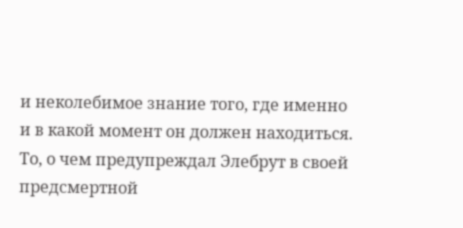и неколебимое знание того, где именно и в какой момент он должен находиться. То, о чем предупреждал Элебрут в своей предсмертной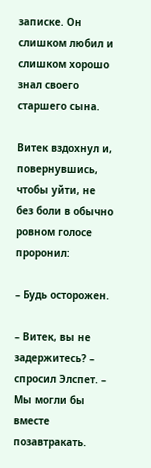записке. Он слишком любил и слишком хорошо знал своего старшего сына.

Витек вздохнул и, повернувшись, чтобы уйти, не без боли в обычно ровном голосе проронил:

– Будь осторожен.

– Витек, вы не задержитесь? – спросил Элспет. – Мы могли бы вместе позавтракать.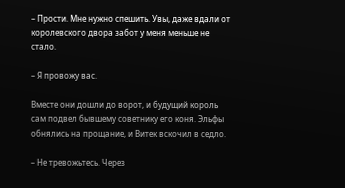– Прости. Мне нужно спешить. Увы, даже вдали от королевского двора забот у меня меньше не стало.

– Я провожу вас.

Вместе они дошли до ворот, и будущий король сам подвел бывшему советнику его коня. Эльфы обнялись на прощание, и Витек вскочил в седло.

– Не тревожьтесь. Через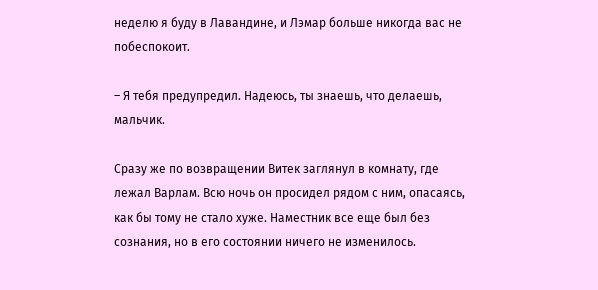неделю я буду в Лавандине, и Лэмар больше никогда вас не побеспокоит.

– Я тебя предупредил. Надеюсь, ты знаешь, что делаешь, мальчик.

Сразу же по возвращении Витек заглянул в комнату, где лежал Варлам. Всю ночь он просидел рядом с ним, опасаясь, как бы тому не стало хуже. Наместник все еще был без сознания, но в его состоянии ничего не изменилось.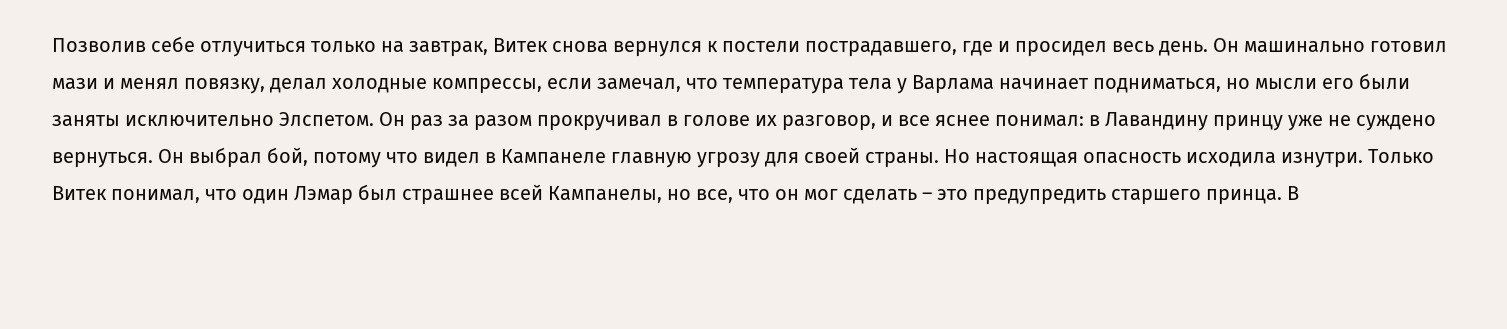Позволив себе отлучиться только на завтрак, Витек снова вернулся к постели пострадавшего, где и просидел весь день. Он машинально готовил мази и менял повязку, делал холодные компрессы, если замечал, что температура тела у Варлама начинает подниматься, но мысли его были заняты исключительно Элспетом. Он раз за разом прокручивал в голове их разговор, и все яснее понимал: в Лавандину принцу уже не суждено вернуться. Он выбрал бой, потому что видел в Кампанеле главную угрозу для своей страны. Но настоящая опасность исходила изнутри. Только Витек понимал, что один Лэмар был страшнее всей Кампанелы, но все, что он мог сделать – это предупредить старшего принца. В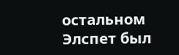остальном Элспет был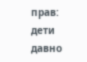прав: дети давно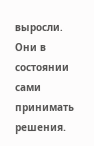выросли. Они в состоянии сами принимать решения.